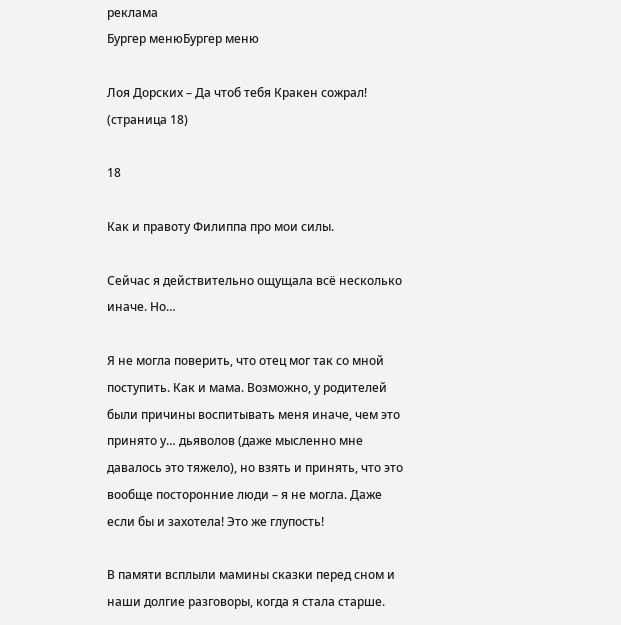реклама
Бургер менюБургер меню

Лоя Дорских – Да чтоб тебя Кракен сожрал! (страница 18)

18

Как и правоту Филиппа про мои силы.

Сейчас я действительно ощущала всё несколько иначе. Но…

Я не могла поверить, что отец мог так со мной поступить. Как и мама. Возможно, у родителей были причины воспитывать меня иначе, чем это принято у… дьяволов (даже мысленно мне давалось это тяжело), но взять и принять, что это вообще посторонние люди – я не могла. Даже если бы и захотела! Это же глупость!

В памяти всплыли мамины сказки перед сном и наши долгие разговоры, когда я стала старше.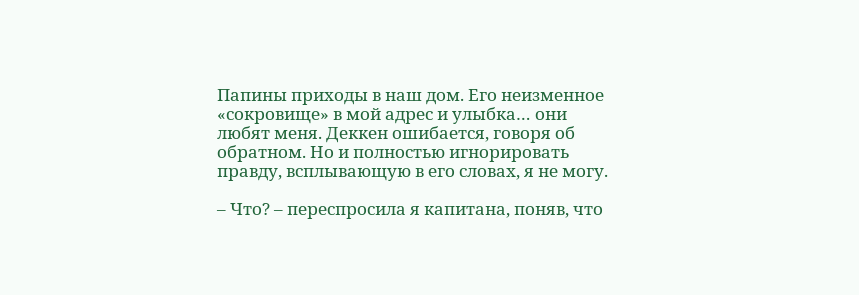Папины приходы в наш дом. Его неизменное «сокровище» в мой адрес и улыбка… они любят меня. Деккен ошибается, говоря об обратном. Но и полностью игнорировать правду, всплывающую в его словах, я не могу.

– Что? – переспросила я капитана, поняв, что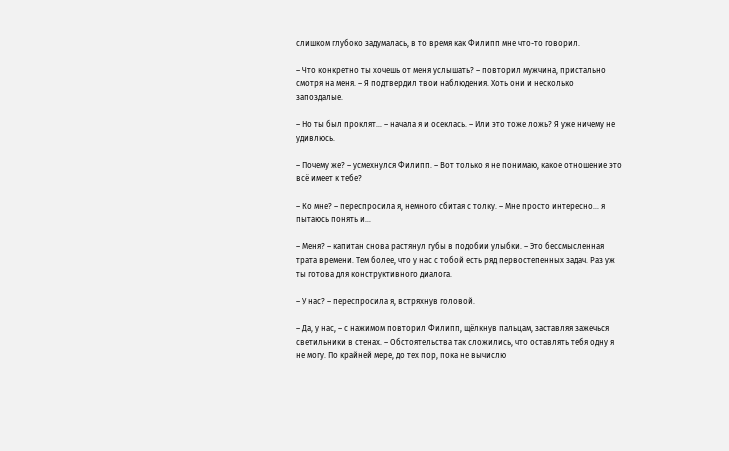слишком глубоко задумалась, в то время как Филипп мне что-то говорил.

– Что конкретно ты хочешь от меня услышать? – повторил мужчина, пристально смотря на меня. – Я подтвердил твои наблюдения. Хоть они и несколько запоздалые.

– Но ты был проклят… – начала я и осеклась. – Или это тоже ложь? Я уже ничему не удивлюсь.

– Почему же? – усмехнулся Филипп. – Вот только я не понимаю, какое отношение это всё имеет к тебе?

– Ко мне? – переспросила я, немного сбитая с толку. – Мне просто интересно… я пытаюсь понять и…

– Меня? – капитан снова растянул губы в подобии улыбки. – Это бессмысленная трата времени. Тем более, что у нас с тобой есть ряд первостепенных задач. Раз уж ты готова для конструктивного диалога.

– У нас? – переспросила я, встряхнув головой.

– Да, у нас, – с нажимом повторил Филипп, щёлкнув пальцам, заставляя зажечься светильники в стенах. – Обстоятельства так сложились, что оставлять тебя одну я не могу. По крайней мере, до тех пор, пока не вычислю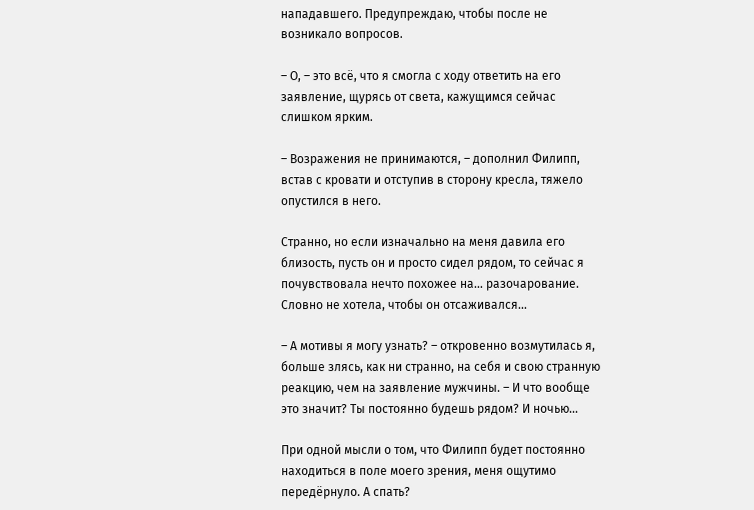нападавшего. Предупреждаю, чтобы после не возникало вопросов.

– О, – это всё, что я смогла с ходу ответить на его заявление, щурясь от света, кажущимся сейчас слишком ярким.

– Возражения не принимаются, – дополнил Филипп, встав с кровати и отступив в сторону кресла, тяжело опустился в него.

Странно, но если изначально на меня давила его близость, пусть он и просто сидел рядом, то сейчас я почувствовала нечто похожее на… разочарование. Словно не хотела, чтобы он отсаживался…

– А мотивы я могу узнать? – откровенно возмутилась я, больше злясь, как ни странно, на себя и свою странную реакцию, чем на заявление мужчины. – И что вообще это значит? Ты постоянно будешь рядом? И ночью…

При одной мысли о том, что Филипп будет постоянно находиться в поле моего зрения, меня ощутимо передёрнуло. А спать?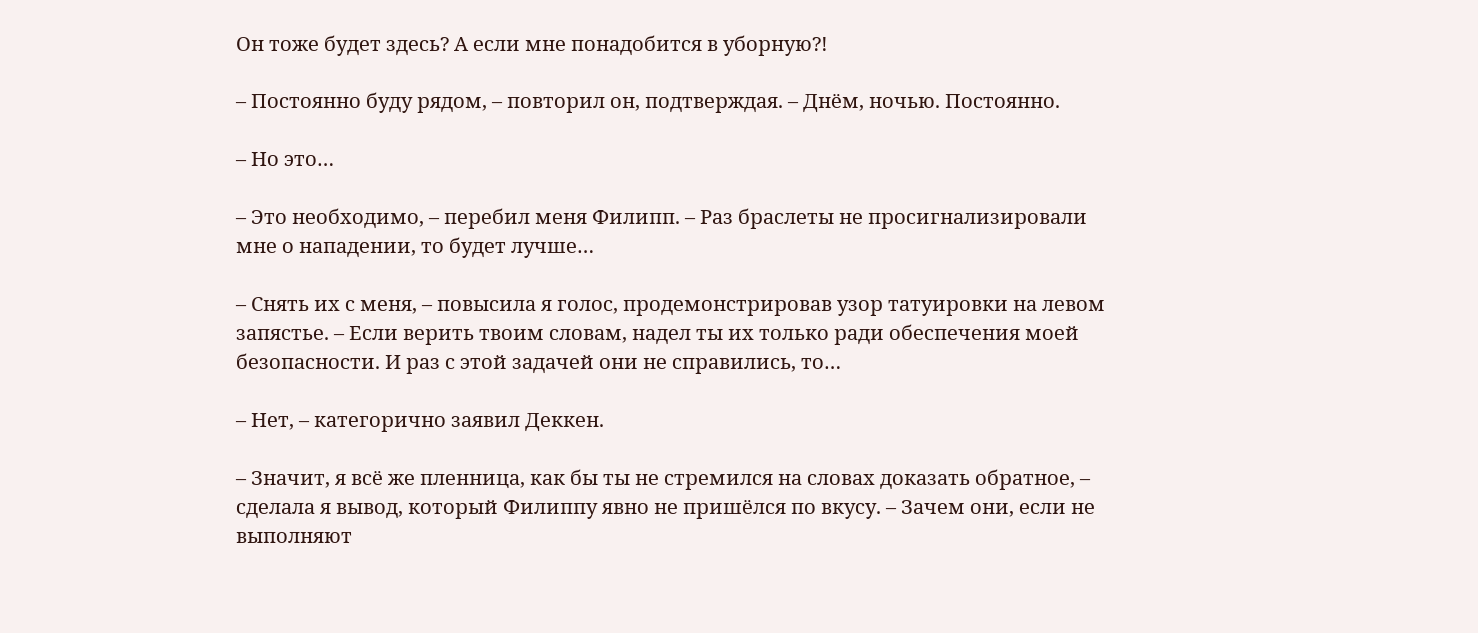Он тоже будет здесь? А если мне понадобится в уборную?!

– Постоянно буду рядом, – повторил он, подтверждая. – Днём, ночью. Постоянно.

– Но это…

– Это необходимо, – перебил меня Филипп. – Раз браслеты не просигнализировали мне о нападении, то будет лучше…

– Снять их с меня, – повысила я голос, продемонстрировав узор татуировки на левом запястье. – Если верить твоим словам, надел ты их только ради обеспечения моей безопасности. И раз с этой задачей они не справились, то…

– Нет, – категорично заявил Деккен.

– Значит, я всё же пленница, как бы ты не стремился на словах доказать обратное, – сделала я вывод, который Филиппу явно не пришёлся по вкусу. – Зачем они, если не выполняют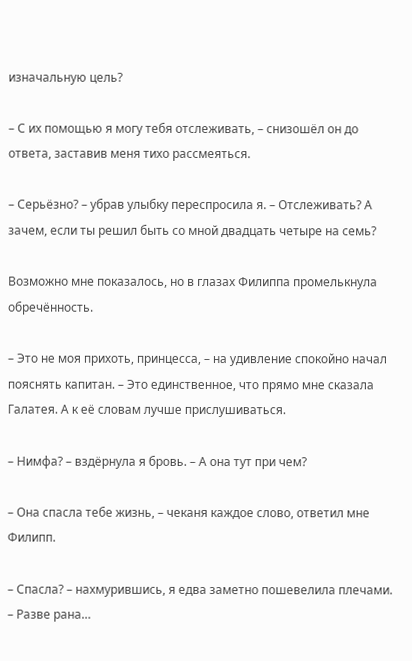изначальную цель?

– С их помощью я могу тебя отслеживать, – снизошёл он до ответа, заставив меня тихо рассмеяться.

– Серьёзно? – убрав улыбку переспросила я. – Отслеживать? А зачем, если ты решил быть со мной двадцать четыре на семь?

Возможно мне показалось, но в глазах Филиппа промелькнула обречённость.

– Это не моя прихоть, принцесса, – на удивление спокойно начал пояснять капитан. – Это единственное, что прямо мне сказала Галатея. А к её словам лучше прислушиваться.

– Нимфа? – вздёрнула я бровь. – А она тут при чем?

– Она спасла тебе жизнь, – чеканя каждое слово, ответил мне Филипп.

– Спасла? – нахмурившись, я едва заметно пошевелила плечами. – Разве рана…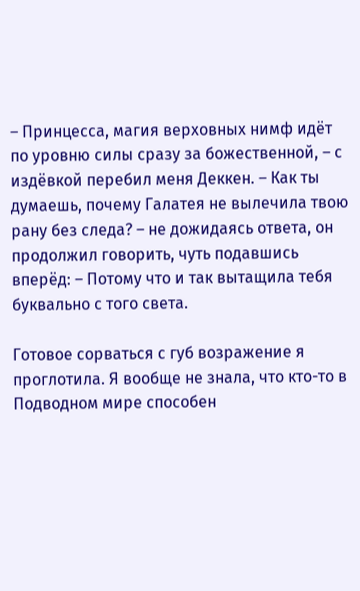– Принцесса, магия верховных нимф идёт по уровню силы сразу за божественной, – с издёвкой перебил меня Деккен. – Как ты думаешь, почему Галатея не вылечила твою рану без следа? – не дожидаясь ответа, он продолжил говорить, чуть подавшись вперёд: – Потому что и так вытащила тебя буквально с того света.

Готовое сорваться с губ возражение я проглотила. Я вообще не знала, что кто-то в Подводном мире способен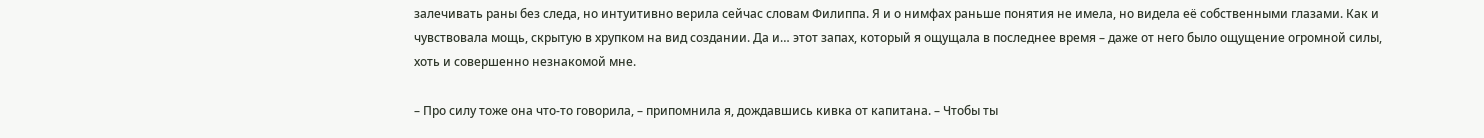залечивать раны без следа, но интуитивно верила сейчас словам Филиппа. Я и о нимфах раньше понятия не имела, но видела её собственными глазами. Как и чувствовала мощь, скрытую в хрупком на вид создании. Да и… этот запах, который я ощущала в последнее время – даже от него было ощущение огромной силы, хоть и совершенно незнакомой мне.

– Про силу тоже она что-то говорила, – припомнила я, дождавшись кивка от капитана. – Чтобы ты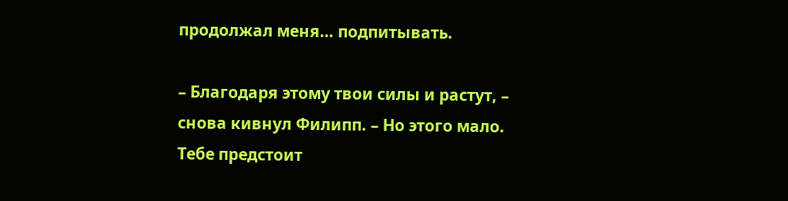продолжал меня… подпитывать.

– Благодаря этому твои силы и растут, – снова кивнул Филипп. – Но этого мало. Тебе предстоит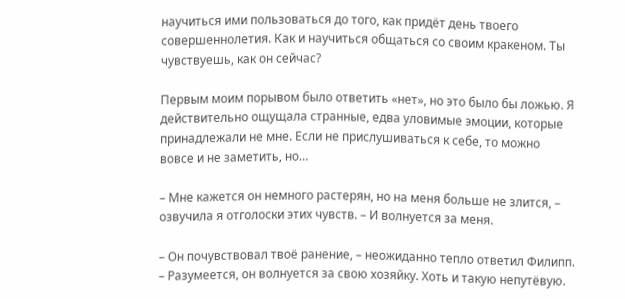научиться ими пользоваться до того, как придёт день твоего совершеннолетия. Как и научиться общаться со своим кракеном. Ты чувствуешь, как он сейчас?

Первым моим порывом было ответить «нет», но это было бы ложью. Я действительно ощущала странные, едва уловимые эмоции, которые принадлежали не мне. Если не прислушиваться к себе, то можно вовсе и не заметить, но…

– Мне кажется он немного растерян, но на меня больше не злится, – озвучила я отголоски этих чувств. – И волнуется за меня.

– Он почувствовал твоё ранение, – неожиданно тепло ответил Филипп. – Разумеется, он волнуется за свою хозяйку. Хоть и такую непутёвую.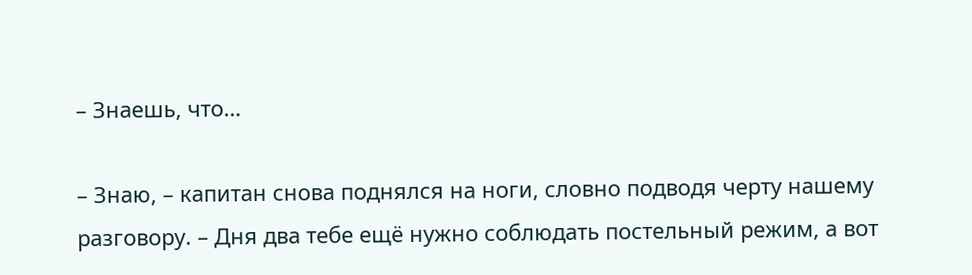– Знаешь, что…

– Знаю, – капитан снова поднялся на ноги, словно подводя черту нашему разговору. – Дня два тебе ещё нужно соблюдать постельный режим, а вот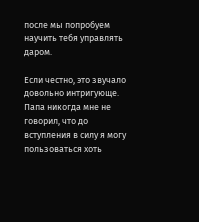после мы попробуем научить тебя управлять даром.

Если честно, это звучало довольно интригующе. Папа никогда мне не говорил, что до вступления в силу я могу пользоваться хоть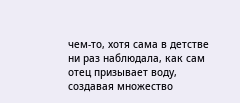чем-то, хотя сама в детстве ни раз наблюдала, как сам отец призывает воду, создавая множество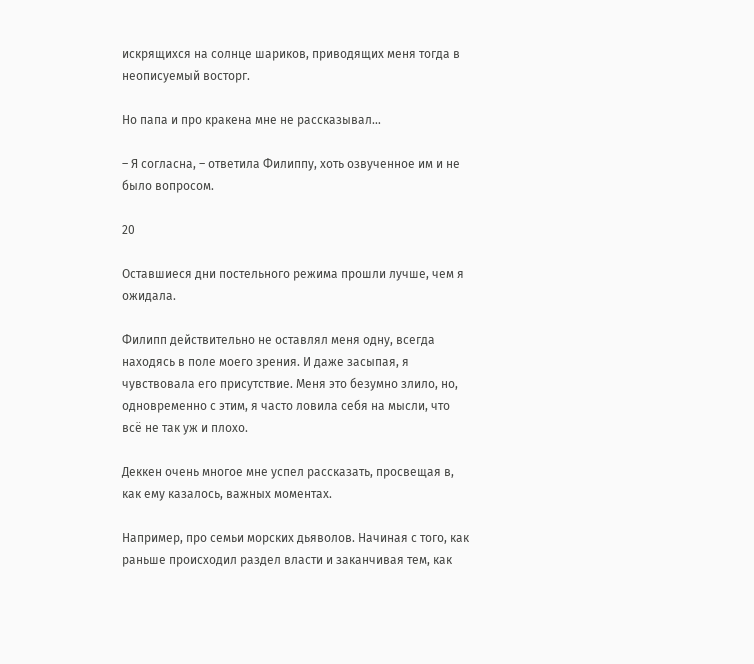искрящихся на солнце шариков, приводящих меня тогда в неописуемый восторг.

Но папа и про кракена мне не рассказывал…

– Я согласна, – ответила Филиппу, хоть озвученное им и не было вопросом.

20

Оставшиеся дни постельного режима прошли лучше, чем я ожидала.

Филипп действительно не оставлял меня одну, всегда находясь в поле моего зрения. И даже засыпая, я чувствовала его присутствие. Меня это безумно злило, но, одновременно с этим, я часто ловила себя на мысли, что всё не так уж и плохо.

Деккен очень многое мне успел рассказать, просвещая в, как ему казалось, важных моментах.

Например, про семьи морских дьяволов. Начиная с того, как раньше происходил раздел власти и заканчивая тем, как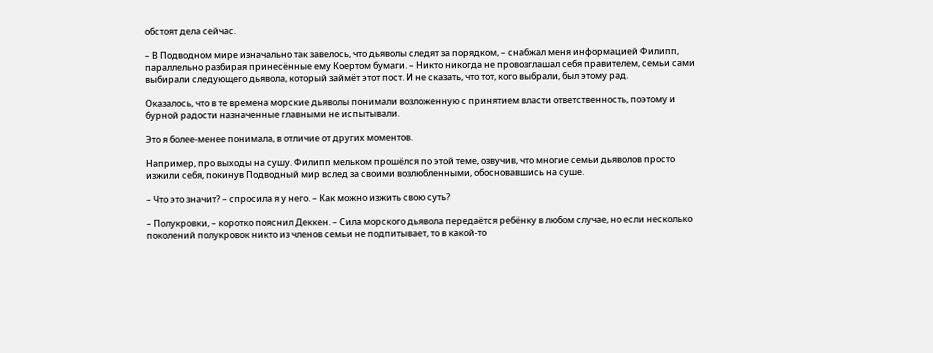обстоят дела сейчас.

– В Подводном мире изначально так завелось, что дьяволы следят за порядком, – снабжал меня информацией Филипп, параллельно разбирая принесённые ему Коертом бумаги. – Никто никогда не провозглашал себя правителем, семьи сами выбирали следующего дьявола, который займёт этот пост. И не сказать, что тот, кого выбрали, был этому рад.

Оказалось, что в те времена морские дьяволы понимали возложенную с принятием власти ответственность, поэтому и бурной радости назначенные главными не испытывали.

Это я более-менее понимала, в отличие от других моментов.

Например, про выходы на сушу. Филипп мельком прошёлся по этой теме, озвучив, что многие семьи дьяволов просто изжили себя, покинув Подводный мир вслед за своими возлюбленными, обосновавшись на суше.

– Что это значит? – спросила я у него. – Как можно изжить свою суть?

– Полукровки, – коротко пояснил Деккен. – Сила морского дьявола передаётся ребёнку в любом случае, но если несколько поколений полукровок никто из членов семьи не подпитывает, то в какой-то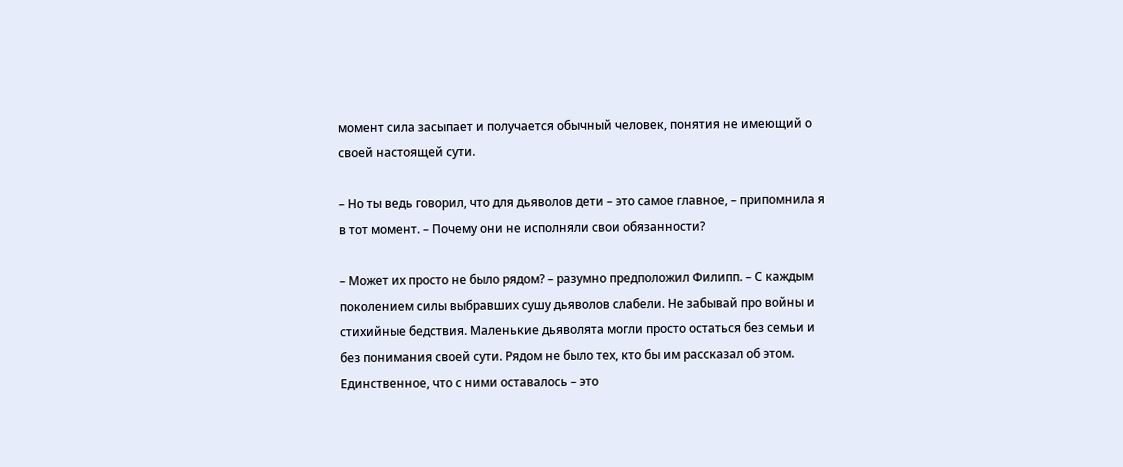момент сила засыпает и получается обычный человек, понятия не имеющий о своей настоящей сути.

– Но ты ведь говорил, что для дьяволов дети – это самое главное, – припомнила я в тот момент. – Почему они не исполняли свои обязанности?

– Может их просто не было рядом? – разумно предположил Филипп. – С каждым поколением силы выбравших сушу дьяволов слабели. Не забывай про войны и стихийные бедствия. Маленькие дьяволята могли просто остаться без семьи и без понимания своей сути. Рядом не было тех, кто бы им рассказал об этом. Единственное, что с ними оставалось – это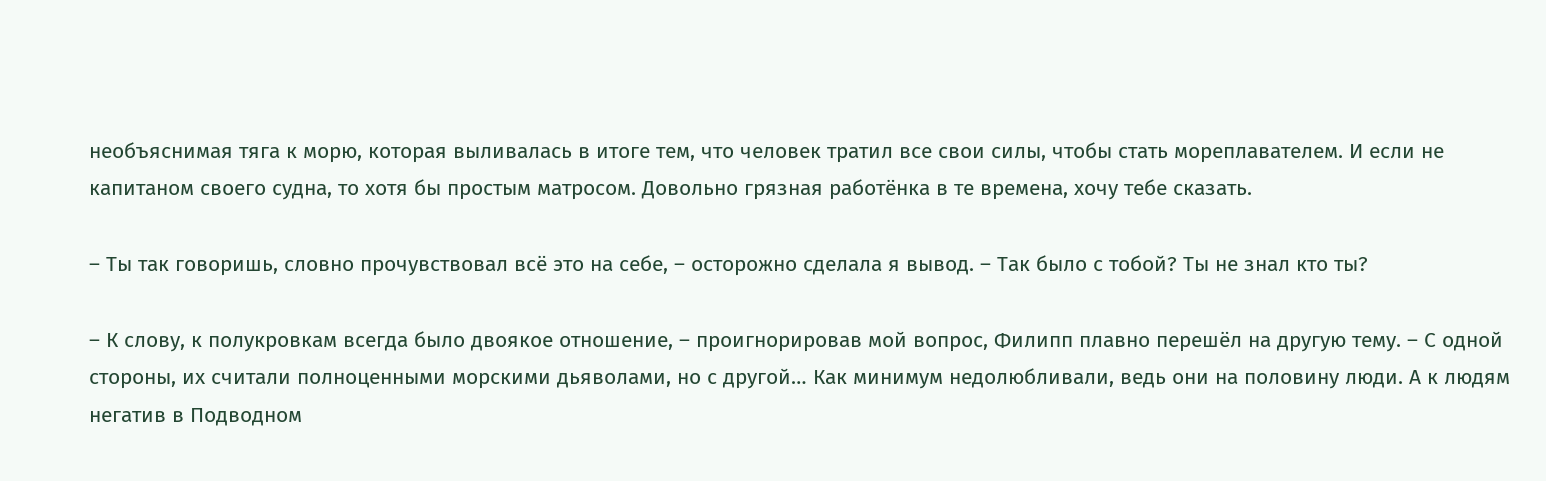необъяснимая тяга к морю, которая выливалась в итоге тем, что человек тратил все свои силы, чтобы стать мореплавателем. И если не капитаном своего судна, то хотя бы простым матросом. Довольно грязная работёнка в те времена, хочу тебе сказать.

– Ты так говоришь, словно прочувствовал всё это на себе, – осторожно сделала я вывод. – Так было с тобой? Ты не знал кто ты?

– К слову, к полукровкам всегда было двоякое отношение, – проигнорировав мой вопрос, Филипп плавно перешёл на другую тему. – С одной стороны, их считали полноценными морскими дьяволами, но с другой… Как минимум недолюбливали, ведь они на половину люди. А к людям негатив в Подводном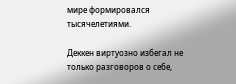мире формировался тысячелетиями.

Деккен виртуозно избегал не только разговоров о себе,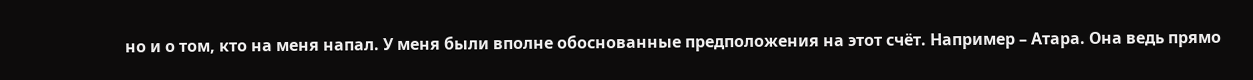но и о том, кто на меня напал. У меня были вполне обоснованные предположения на этот счёт. Например – Атара. Она ведь прямо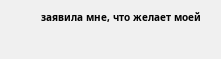заявила мне, что желает моей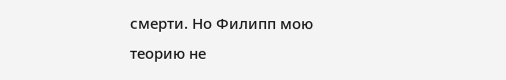смерти. Но Филипп мою теорию не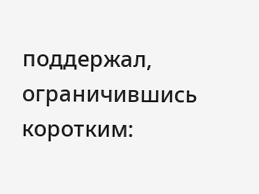поддержал, ограничившись коротким: